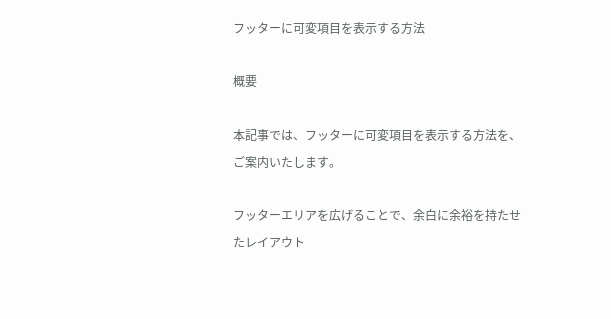フッターに可変項目を表示する方法

概要

本記事では、フッターに可変項目を表示する方法を、ご案内いたします。

フッターエリアを広げることで、余白に余裕を持たせたレイアウト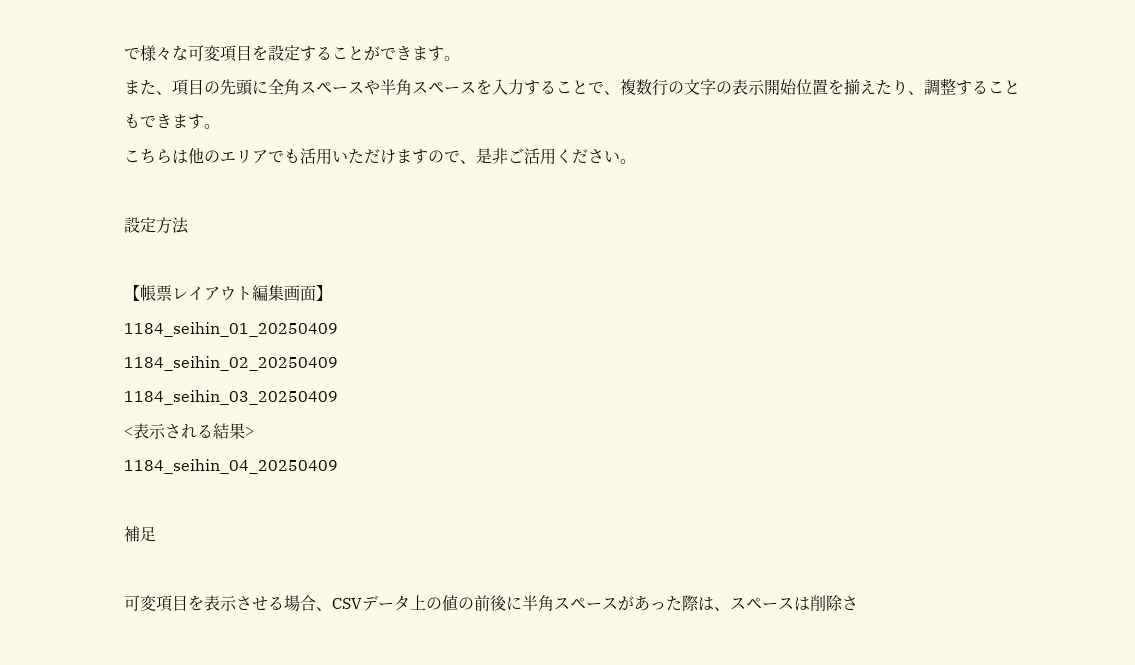で様々な可変項目を設定することができます。
また、項目の先頭に全角スペースや半角スペースを入力することで、複数行の文字の表示開始位置を揃えたり、調整することもできます。
こちらは他のエリアでも活用いただけますので、是非ご活用ください。

設定方法

【帳票レイアウト編集画面】
1184_seihin_01_20250409
1184_seihin_02_20250409
1184_seihin_03_20250409
<表示される結果>
1184_seihin_04_20250409

補足

可変項目を表示させる場合、CSVデータ上の値の前後に半角スペースがあった際は、スペースは削除さ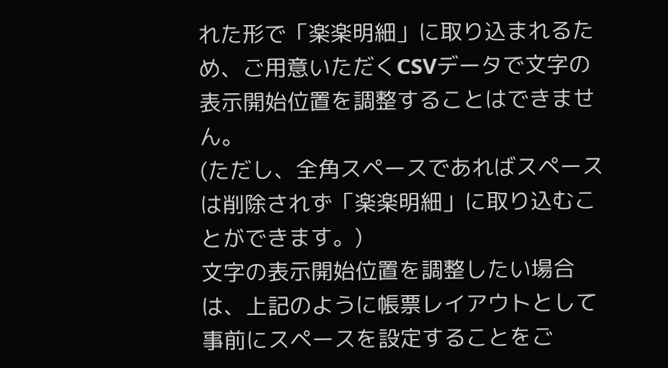れた形で「楽楽明細」に取り込まれるため、ご用意いただくCSVデータで文字の表示開始位置を調整することはできません。
(ただし、全角スペースであればスペースは削除されず「楽楽明細」に取り込むことができます。)
文字の表示開始位置を調整したい場合は、上記のように帳票レイアウトとして事前にスペースを設定することをご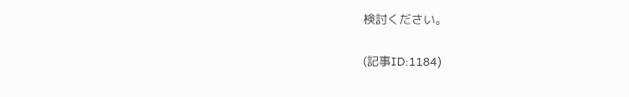検討ください。

(記事ID:1184)